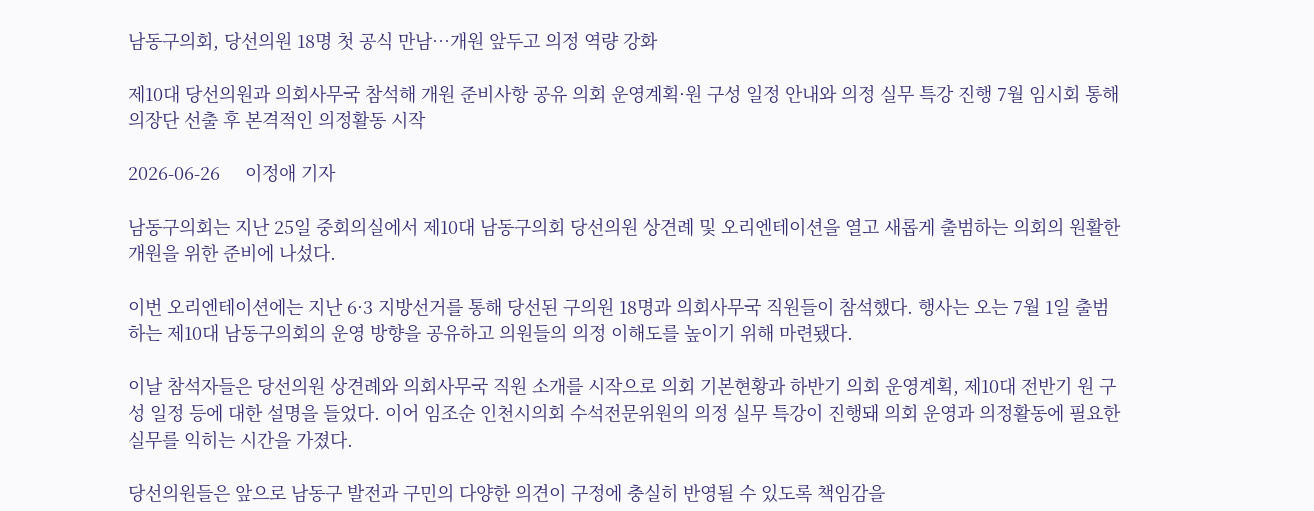남동구의회, 당선의원 18명 첫 공식 만남…개원 앞두고 의정 역량 강화

제10대 당선의원과 의회사무국 참석해 개원 준비사항 공유 의회 운영계획·원 구성 일정 안내와 의정 실무 특강 진행 7월 임시회 통해 의장단 선출 후 본격적인 의정활동 시작

2026-06-26     이정애 기자

남동구의회는 지난 25일 중회의실에서 제10대 남동구의회 당선의원 상견례 및 오리엔테이션을 열고 새롭게 출범하는 의회의 원활한 개원을 위한 준비에 나섰다.

이번 오리엔테이션에는 지난 6·3 지방선거를 통해 당선된 구의원 18명과 의회사무국 직원들이 참석했다. 행사는 오는 7월 1일 출범하는 제10대 남동구의회의 운영 방향을 공유하고 의원들의 의정 이해도를 높이기 위해 마련됐다.

이날 참석자들은 당선의원 상견례와 의회사무국 직원 소개를 시작으로 의회 기본현황과 하반기 의회 운영계획, 제10대 전반기 원 구성 일정 등에 대한 설명을 들었다. 이어 임조순 인천시의회 수석전문위원의 의정 실무 특강이 진행돼 의회 운영과 의정활동에 필요한 실무를 익히는 시간을 가졌다.

당선의원들은 앞으로 남동구 발전과 구민의 다양한 의견이 구정에 충실히 반영될 수 있도록 책임감을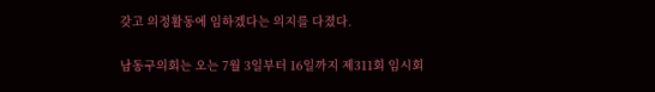갖고 의정활동에 임하겠다는 의지를 다졌다.

남동구의회는 오는 7월 3일부터 16일까지 제311회 임시회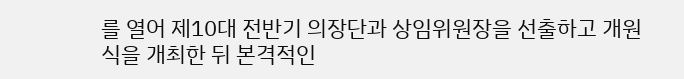를 열어 제10대 전반기 의장단과 상임위원장을 선출하고 개원식을 개최한 뒤 본격적인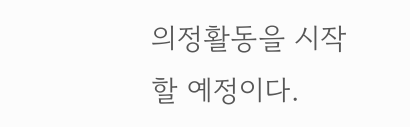의정활동을 시작할 예정이다.